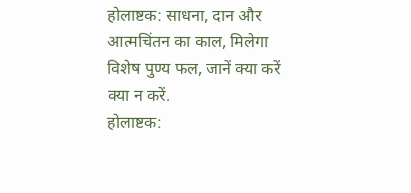होलाष्टक: साधना, दान और आत्मचिंतन का काल, मिलेगा विशेष पुण्य फल, जानें क्या करें क्या न करें.
होलाष्टक: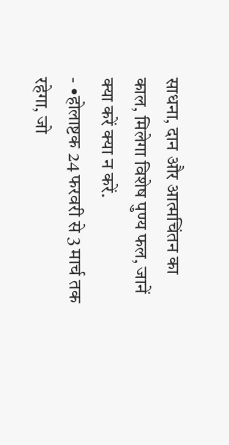साधना, दान और आत्मचिंतन का काल, मिलेगा विशेष पुण्य फल, जानें क्या करें क्या न करें.
- •होलाष्टक 24 फरवरी से 3 मार्च तक रहेगा, जो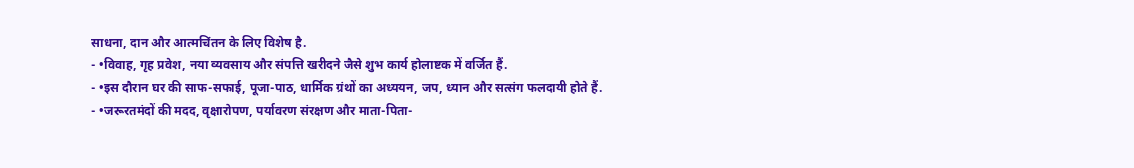साधना, दान और आत्मचिंतन के लिए विशेष है.
- •विवाह, गृह प्रवेश, नया व्यवसाय और संपत्ति खरीदने जैसे शुभ कार्य होलाष्टक में वर्जित हैं.
- •इस दौरान घर की साफ-सफाई, पूजा-पाठ, धार्मिक ग्रंथों का अध्ययन, जप, ध्यान और सत्संग फलदायी होते हैं.
- •जरूरतमंदों की मदद, वृक्षारोपण, पर्यावरण संरक्षण और माता-पिता-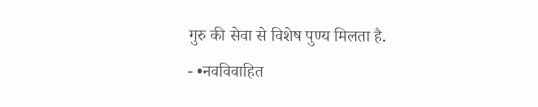गुरु की सेवा से विशेष पुण्य मिलता है.
- •नवविवाहित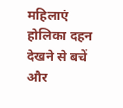महिलाएं होलिका दहन देखने से बचें और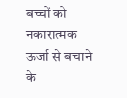बच्चों को नकारात्मक ऊर्जा से बचाने के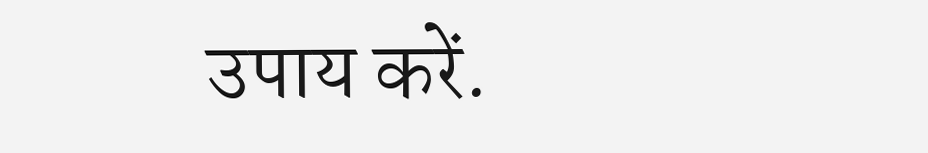उपाय करें.